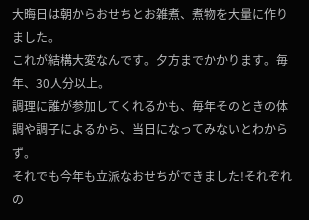大晦日は朝からおせちとお雑煮、煮物を大量に作りました。
これが結構大変なんです。夕方までかかります。毎年、30人分以上。
調理に誰が参加してくれるかも、毎年そのときの体調や調子によるから、当日になってみないとわからず。
それでも今年も立派なおせちができました!それぞれの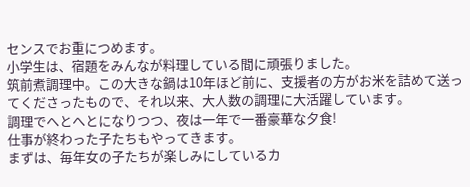センスでお重につめます。
小学生は、宿題をみんなが料理している間に頑張りました。
筑前煮調理中。この大きな鍋は10年ほど前に、支援者の方がお米を詰めて送ってくださったもので、それ以来、大人数の調理に大活躍しています。
調理でへとへとになりつつ、夜は一年で一番豪華な夕食!
仕事が終わった子たちもやってきます。
まずは、毎年女の子たちが楽しみにしているカ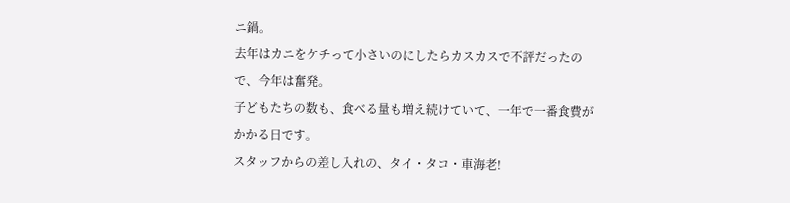ニ鍋。
去年はカニをケチって小さいのにしたらカスカスで不評だったので、今年は奮発。
子どもたちの数も、食べる量も増え続けていて、一年で一番食費がかかる日です。
スタッフからの差し入れの、タイ・タコ・車海老!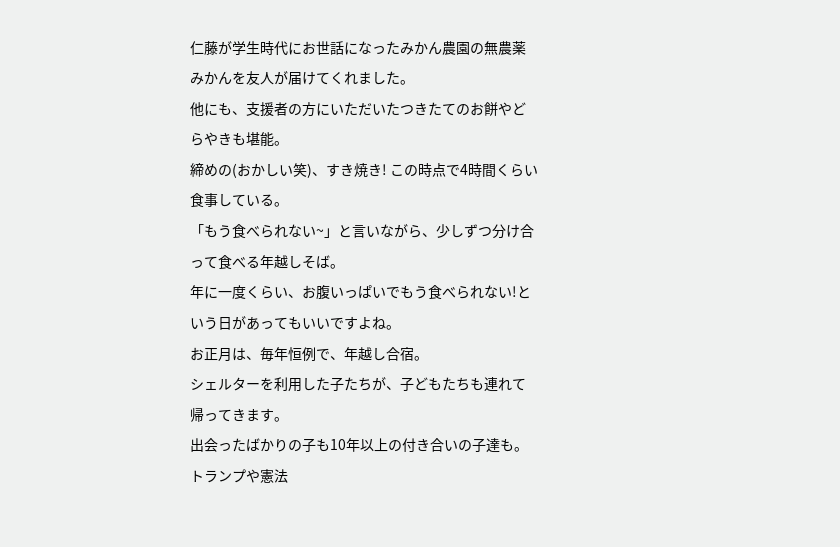仁藤が学生時代にお世話になったみかん農園の無農薬みかんを友人が届けてくれました。
他にも、支援者の方にいただいたつきたてのお餅やどらやきも堪能。
締めの(おかしい笑)、すき焼き! この時点で4時間くらい食事している。
「もう食べられない~」と言いながら、少しずつ分け合って食べる年越しそば。
年に一度くらい、お腹いっぱいでもう食べられない!という日があってもいいですよね。
お正月は、毎年恒例で、年越し合宿。
シェルターを利用した子たちが、子どもたちも連れて帰ってきます。
出会ったばかりの子も10年以上の付き合いの子達も。
トランプや憲法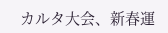カルタ大会、新春運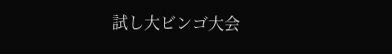試し大ビンゴ大会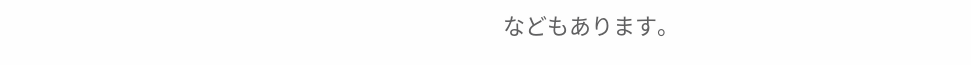などもあります。